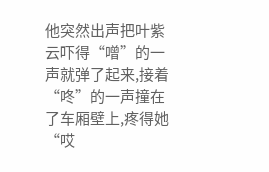他突然出声把叶紫云吓得“噌”的一声就弹了起来,接着“咚”的一声撞在了车厢壁上,疼得她“哎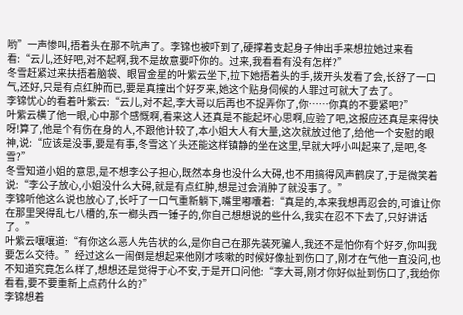哟”一声惨叫,捂着头在那不吭声了。李锦也被吓到了,硬撑着支起身子伸出手来想拉她过来看看:“云儿,还好吧,对不起啊,我不是故意要吓你的。过来,我看看有没有怎样?”
冬雪赶紧过来扶捂着脑袋、眼冒金星的叶紫云坐下,拉下她捂着头的手,拨开头发看了会,长舒了一口气,还好,只是有点红肿而已,要是真撞出个好歹来,她这个贴身伺候的人罪过可就大了去了。
李锦忧心的看着叶紫云:“云儿,对不起,李大哥以后再也不捉弄你了,你……你真的不要紧吧?”
叶紫云横了他一眼,心中那个感慨啊,看来这人还真是不能起坏心思啊,应验了吧,这报应还真是来得快呀!算了,他是个有伤在身的人,不跟他计较了,本小姐大人有大量,这次就放过他了,给他一个安慰的眼神,说:“应该是没事,要是有事,冬雪这丫头还能这样镇静的坐在这里,早就大呼小叫起来了,是吧,冬雪?”
冬雪知道小姐的意思,是不想李公子担心,既然本身也没什么大碍,也不用搞得风声鹤戾了,于是微笑着说:“李公子放心,小姐没什么大碍,就是有点红肿,想是过会消肿了就没事了。”
李锦听他这么说也放心了,长吁了一口气重新躺下,嘴里嘟囔着:“真是的,本来我想再忍会的,可谁让你在那里哭得乱七八槽的,东一榔头西一锤子的,你自己想想说的些什么,我实在忍不下去了,只好讲话了。”
叶紫云嚷嚷道:“有你这么恶人先告状的么,是你自己在那先装死骗人,我还不是怕你有个好歹,你叫我要怎么交待。”经过这么一闹倒是想起来他刚才咳嗽的时候好像扯到伤口了,刚才在气他一直没问,也不知道究竟怎么样了,想想还是觉得于心不安,于是开口问他:“李大哥,刚才你好似扯到伤口了,我给你看看,要不要重新上点药什么的?”
李锦想着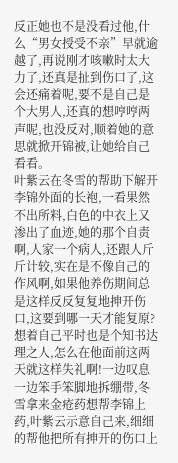反正她也不是没看过他,什么“男女授受不亲”早就逾越了,再说刚才咳嗽时太大力了,还真是扯到伤口了,这会还痛着呢,要不是自己是个大男人,还真的想哼哼两声呢,也没反对,顺着她的意思就掀开锦被,让她给自己看看。
叶紫云在冬雪的帮助下解开李锦外面的长袍,一看果然不出所料,白色的中衣上又渗出了血迹,她的那个自责啊,人家一个病人,还跟人斤斤计较,实在是不像自己的作风啊,如果他养伤期间总是这样反反复复地抻开伤口,这要到哪一天才能复原?想着自己平时也是个知书达理之人,怎么在他面前这两天就这样失礼啊!一边叹息一边笨手笨脚地拆绷带,冬雪拿来金疮药想帮李锦上药,叶紫云示意自己来,细细的帮他把所有抻开的伤口上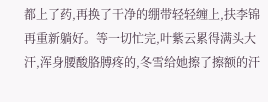都上了药,再换了干净的绷带轻轻缠上,扶李锦再重新躺好。等一切忙完,叶紫云累得满头大汗,浑身腰酸胳膊疼的,冬雪给她擦了擦额的汗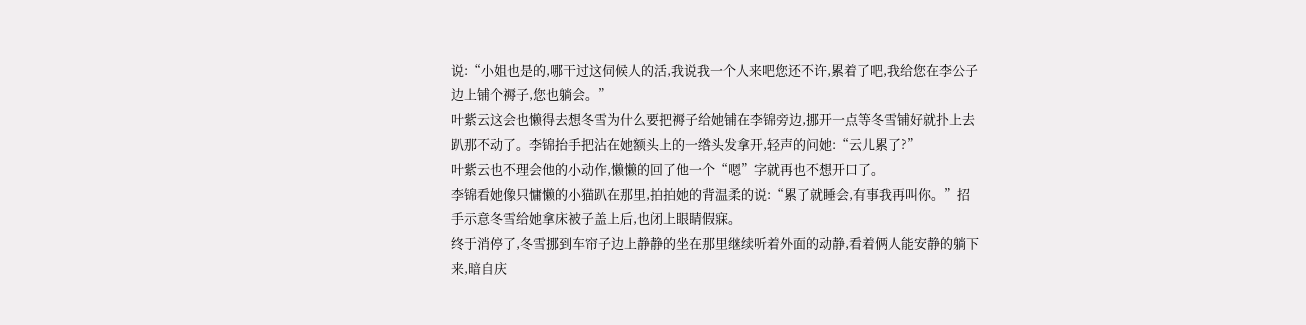说:“小姐也是的,哪干过这伺候人的活,我说我一个人来吧您还不许,累着了吧,我给您在李公子边上铺个褥子,您也躺会。”
叶紫云这会也懒得去想冬雪为什么要把褥子给她铺在李锦旁边,挪开一点等冬雪铺好就扑上去趴那不动了。李锦抬手把沾在她额头上的一绺头发拿开,轻声的问她:“云儿累了?”
叶紫云也不理会他的小动作,懒懒的回了他一个“嗯”字就再也不想开口了。
李锦看她像只慵懒的小猫趴在那里,拍拍她的背温柔的说:“累了就睡会,有事我再叫你。”招手示意冬雪给她拿床被子盖上后,也闭上眼睛假寐。
终于消停了,冬雪挪到车帘子边上静静的坐在那里继续听着外面的动静,看着俩人能安静的躺下来,暗自庆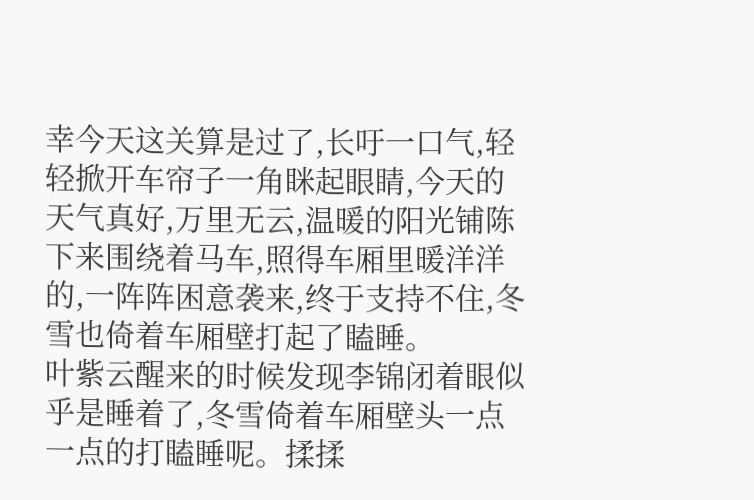幸今天这关算是过了,长吁一口气,轻轻掀开车帘子一角眯起眼睛,今天的天气真好,万里无云,温暖的阳光铺陈下来围绕着马车,照得车厢里暖洋洋的,一阵阵困意袭来,终于支持不住,冬雪也倚着车厢壁打起了瞌睡。
叶紫云醒来的时候发现李锦闭着眼似乎是睡着了,冬雪倚着车厢壁头一点一点的打瞌睡呢。揉揉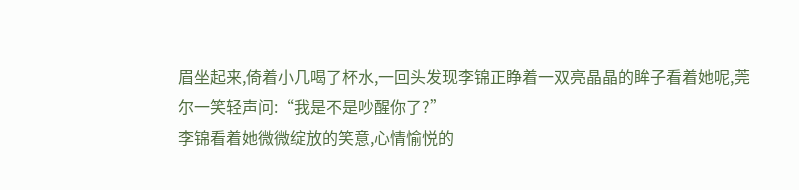眉坐起来,倚着小几喝了杯水,一回头发现李锦正睁着一双亮晶晶的眸子看着她呢,莞尔一笑轻声问:“我是不是吵醒你了?”
李锦看着她微微绽放的笑意,心情愉悦的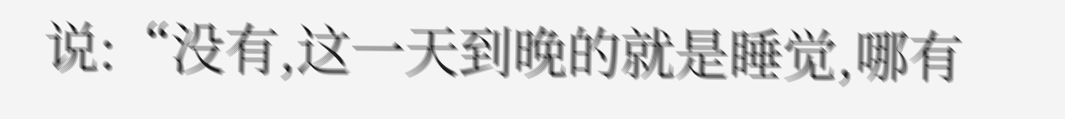说:“没有,这一天到晚的就是睡觉,哪有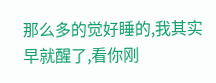那么多的觉好睡的,我其实早就醒了,看你刚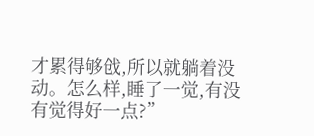才累得够戗,所以就躺着没动。怎么样,睡了一觉,有没有觉得好一点?”